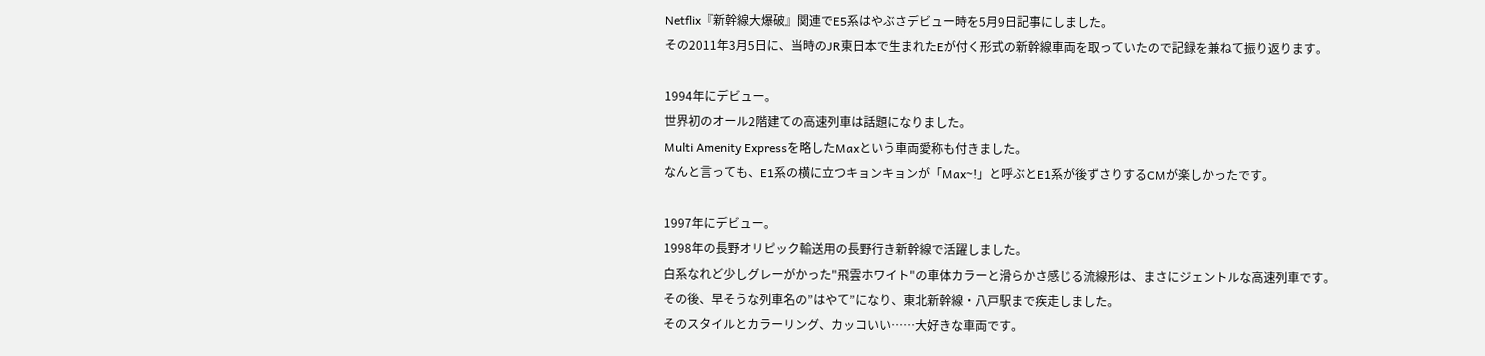Netflix『新幹線大爆破』関連でE5系はやぶさデビュー時を5月9日記事にしました。
その2011年3月5日に、当時のJR東日本で生まれたEが付く形式の新幹線車両を取っていたので記録を兼ねて振り返ります。

1994年にデビュー。
世界初のオール2階建ての高速列車は話題になりました。
Multi Amenity Expressを略したMaxという車両愛称も付きました。
なんと言っても、E1系の横に立つキョンキョンが「Max~!」と呼ぶとE1系が後ずさりするCMが楽しかったです。

1997年にデビュー。
1998年の長野オリピック輸送用の長野行き新幹線で活躍しました。
白系なれど少しグレーがかった"飛雲ホワイト"の車体カラーと滑らかさ感じる流線形は、まさにジェントルな高速列車です。
その後、早そうな列車名の”はやて”になり、東北新幹線・八戸駅まで疾走しました。
そのスタイルとカラーリング、カッコいい……大好きな車両です。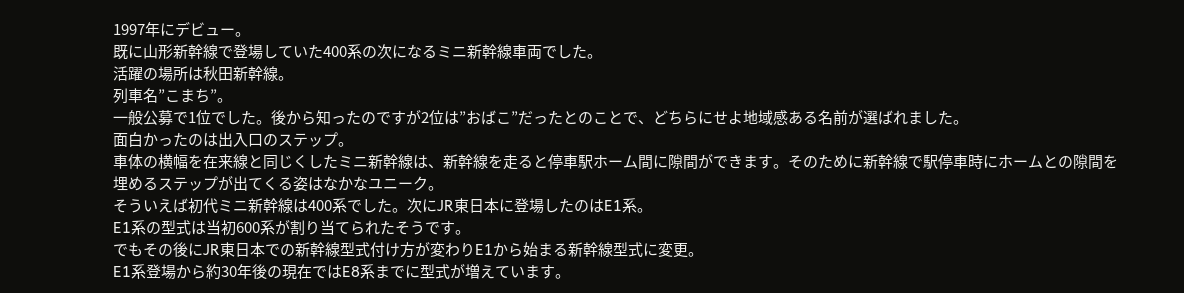1997年にデビュー。
既に山形新幹線で登場していた400系の次になるミニ新幹線車両でした。
活躍の場所は秋田新幹線。
列車名”こまち”。
一般公募で1位でした。後から知ったのですが2位は”おばこ”だったとのことで、どちらにせよ地域感ある名前が選ばれました。
面白かったのは出入口のステップ。
車体の横幅を在来線と同じくしたミニ新幹線は、新幹線を走ると停車駅ホーム間に隙間ができます。そのために新幹線で駅停車時にホームとの隙間を埋めるステップが出てくる姿はなかなユニーク。
そういえば初代ミニ新幹線は400系でした。次にJR東日本に登場したのはE1系。
E1系の型式は当初600系が割り当てられたそうです。
でもその後にJR東日本での新幹線型式付け方が変わりE1から始まる新幹線型式に変更。
E1系登場から約30年後の現在ではE8系までに型式が増えています。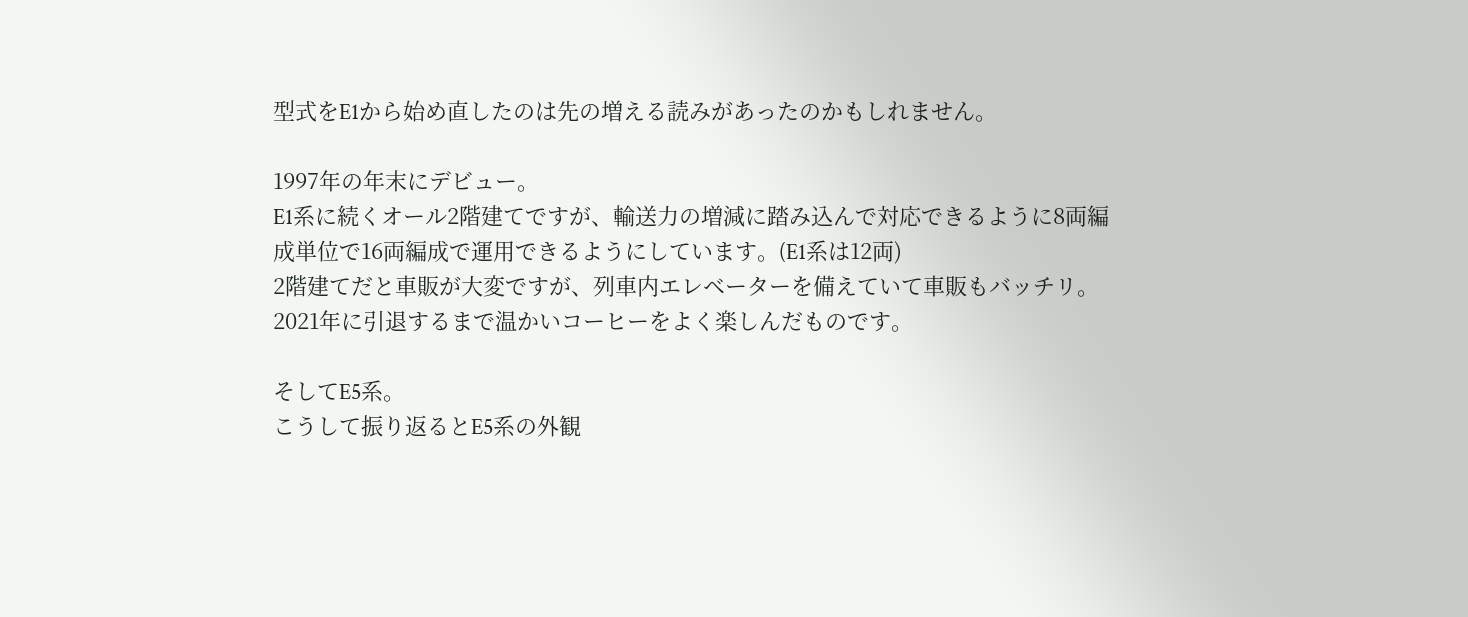型式をE1から始め直したのは先の増える読みがあったのかもしれません。

1997年の年末にデビュー。
E1系に続くオール2階建てですが、輸送力の増減に踏み込んで対応できるように8両編成単位で16両編成で運用できるようにしています。(E1系は12両)
2階建てだと車販が大変ですが、列車内エレベーターを備えていて車販もバッチリ。
2021年に引退するまで温かいコーヒーをよく楽しんだものです。

そしてE5系。
こうして振り返るとE5系の外観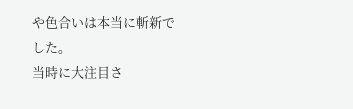や色合いは本当に斬新でした。
当時に大注目さ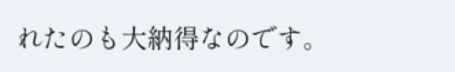れたのも大納得なのです。